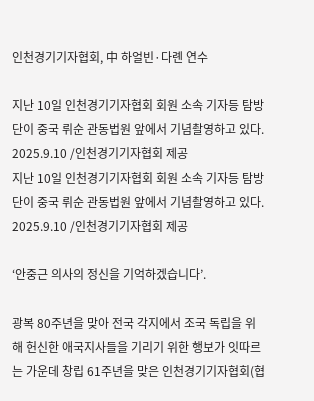인천경기기자협회, 中 하얼빈·다롄 연수

지난 10일 인천경기기자협회 회원 소속 기자등 탐방단이 중국 뤼순 관동법원 앞에서 기념촬영하고 있다. 2025.9.10 /인천경기기자협회 제공
지난 10일 인천경기기자협회 회원 소속 기자등 탐방단이 중국 뤼순 관동법원 앞에서 기념촬영하고 있다. 2025.9.10 /인천경기기자협회 제공

‘안중근 의사의 정신을 기억하겠습니다’.

광복 80주년을 맞아 전국 각지에서 조국 독립을 위해 헌신한 애국지사들을 기리기 위한 행보가 잇따르는 가운데 창립 61주년을 맞은 인천경기기자협회(협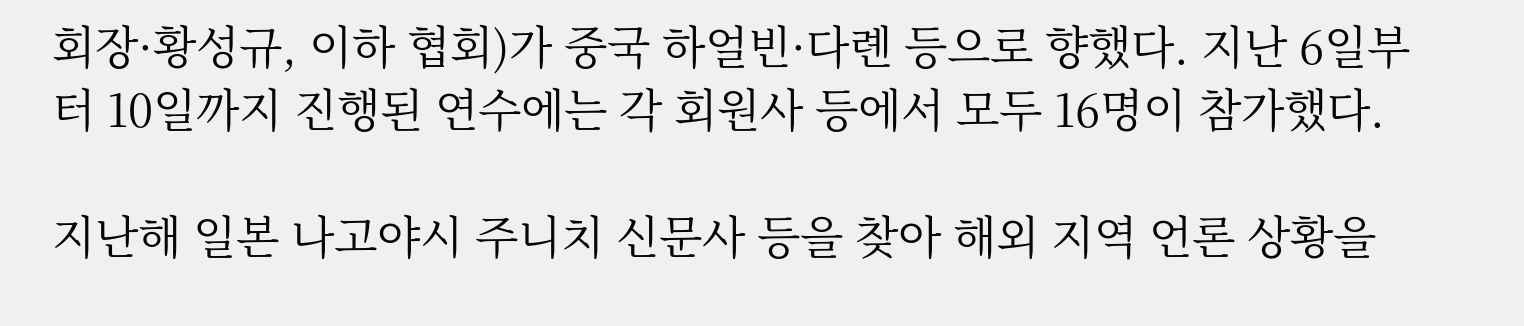회장·황성규, 이하 협회)가 중국 하얼빈·다롄 등으로 향했다. 지난 6일부터 10일까지 진행된 연수에는 각 회원사 등에서 모두 16명이 참가했다.

지난해 일본 나고야시 주니치 신문사 등을 찾아 해외 지역 언론 상황을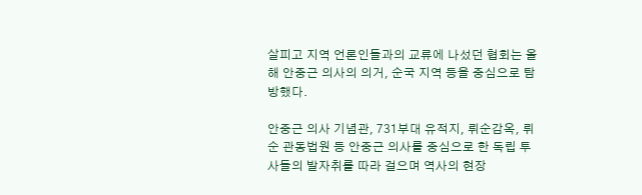살피고 지역 언론인들과의 교류에 나섰던 협회는 올해 안중근 의사의 의거, 순국 지역 등을 중심으로 탐방했다.

안중근 의사 기념관, 731부대 유적지, 뤼순감옥, 뤼순 관동법원 등 안중근 의사를 중심으로 한 독립 투사들의 발자취를 따라 걸으며 역사의 현장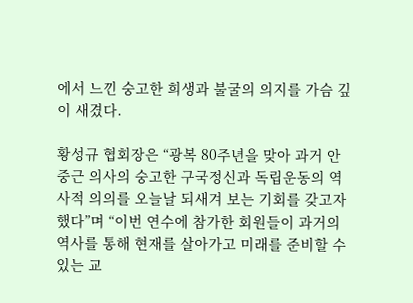에서 느낀 숭고한 희생과 불굴의 의지를 가슴 깊이 새겼다.

황성규 협회장은 “광복 80주년을 맞아 과거 안중근 의사의 숭고한 구국정신과 독립운동의 역사적 의의를 오늘날 되새겨 보는 기회를 갖고자 했다”며 “이번 연수에 참가한 회원들이 과거의 역사를 통해 현재를 살아가고 미래를 준비할 수 있는 교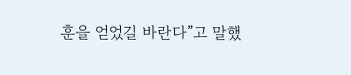훈을 얻었길 바란다”고 말했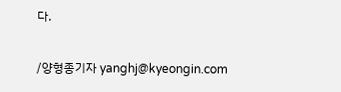다.

/양형종기자 yanghj@kyeongin.com